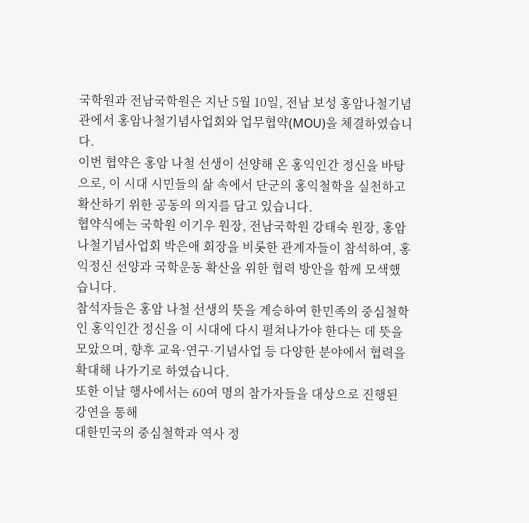국학원과 전남국학원은 지난 5월 10일, 전남 보성 홍암나철기념관에서 홍암나철기념사업회와 업무협약(MOU)을 체결하였습니다.
이번 협약은 홍암 나철 선생이 선양해 온 홍익인간 정신을 바탕으로, 이 시대 시민들의 삶 속에서 단군의 홍익철학을 실천하고 확산하기 위한 공동의 의지를 담고 있습니다.
협약식에는 국학원 이기우 원장, 전남국학원 강태숙 원장, 홍암나철기념사업회 박은애 회장을 비롯한 관계자들이 참석하여, 홍익정신 선양과 국학운동 확산을 위한 협력 방안을 함께 모색했습니다.
참석자들은 홍암 나철 선생의 뜻을 계승하여 한민족의 중심철학인 홍익인간 정신을 이 시대에 다시 펼쳐나가야 한다는 데 뜻을 모았으며, 향후 교육·연구·기념사업 등 다양한 분야에서 협력을 확대해 나가기로 하였습니다.
또한 이날 행사에서는 60여 명의 참가자들을 대상으로 진행된 강연을 통해
대한민국의 중심철학과 역사 정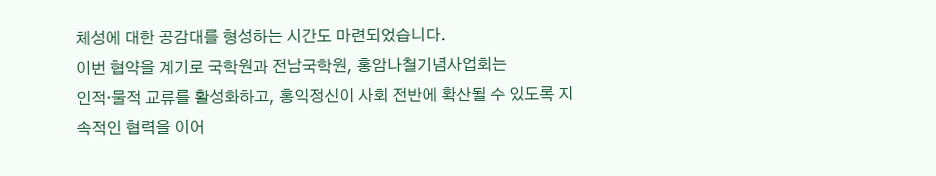체성에 대한 공감대를 형성하는 시간도 마련되었습니다.
이번 협약을 계기로 국학원과 전남국학원, 홍암나철기념사업회는
인적·물적 교류를 활성화하고, 홍익정신이 사회 전반에 확산될 수 있도록 지속적인 협력을 이어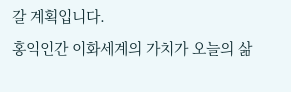갈 계획입니다.
홍익인간 이화세계의 가치가 오늘의 삶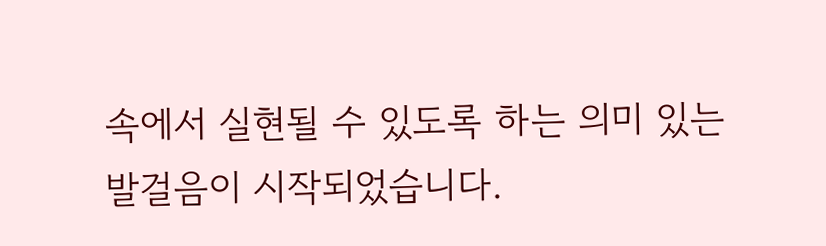속에서 실현될 수 있도록 하는 의미 있는 발걸음이 시작되었습니다.